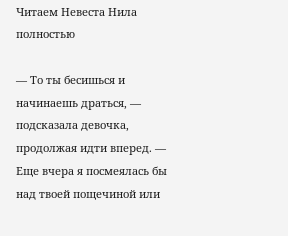Читаем Невеста Нила полностью

— То ты бесишься и начинаешь драться, — подсказала девочка, продолжая идти вперед. — Еще вчера я посмеялась бы над твоей пощечиной или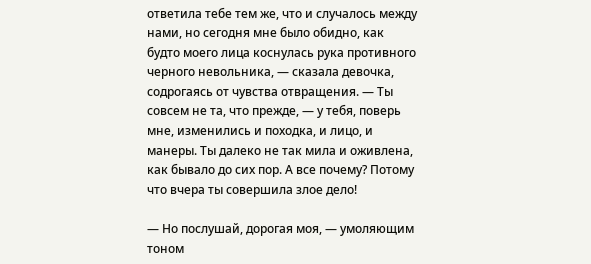ответила тебе тем же, что и случалось между нами, но сегодня мне было обидно, как будто моего лица коснулась рука противного черного невольника, — сказала девочка, содрогаясь от чувства отвращения. — Ты совсем не та, что прежде, — у тебя, поверь мне, изменились и походка, и лицо, и манеры. Ты далеко не так мила и оживлена, как бывало до сих пор. А все почему? Потому что вчера ты совершила злое дело!

— Но послушай, дорогая моя, — умоляющим тоном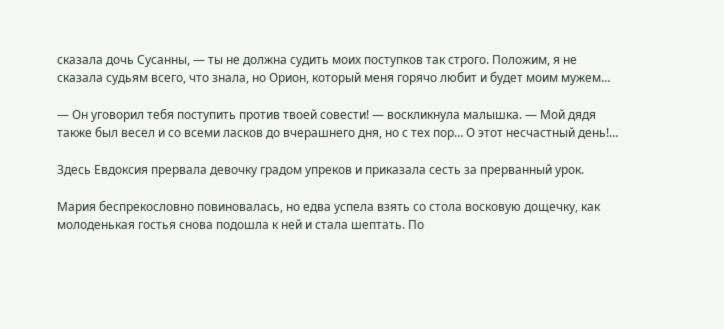сказала дочь Сусанны, — ты не должна судить моих поступков так строго. Положим, я не сказала судьям всего, что знала, но Орион, который меня горячо любит и будет моим мужем…

— Он уговорил тебя поступить против твоей совести! — воскликнула малышка. — Мой дядя также был весел и со всеми ласков до вчерашнего дня, но с тех пор… О этот несчастный день!…

Здесь Евдоксия прервала девочку градом упреков и приказала сесть за прерванный урок.

Мария беспрекословно повиновалась, но едва успела взять со стола восковую дощечку, как молоденькая гостья снова подошла к ней и стала шептать. По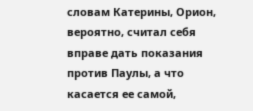словам Катерины, Орион, вероятно, считал себя вправе дать показания против Паулы, а что касается ее самой,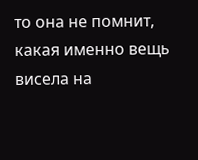то она не помнит, какая именно вещь висела на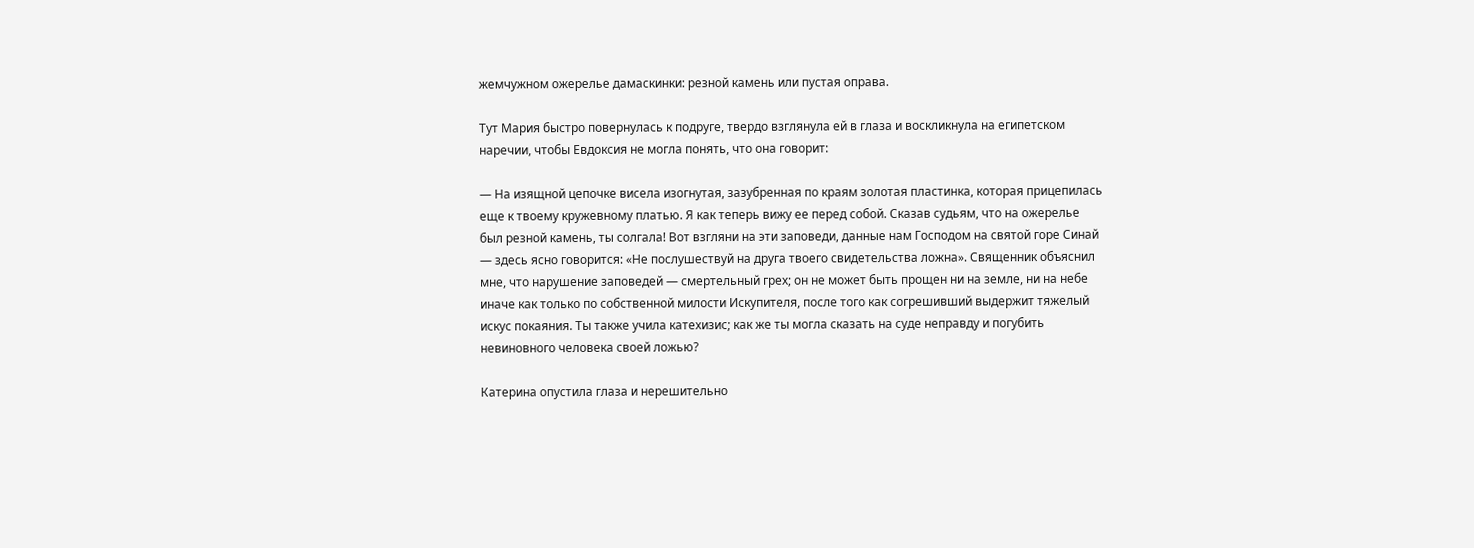жемчужном ожерелье дамаскинки: резной камень или пустая оправа.

Тут Мария быстро повернулась к подруге, твердо взглянула ей в глаза и воскликнула на египетском наречии, чтобы Евдоксия не могла понять, что она говорит:

— На изящной цепочке висела изогнутая, зазубренная по краям золотая пластинка, которая прицепилась еще к твоему кружевному платью. Я как теперь вижу ее перед собой. Сказав судьям, что на ожерелье был резной камень, ты солгала! Вот взгляни на эти заповеди, данные нам Господом на святой горе Синай — здесь ясно говорится: «Не послушествуй на друга твоего свидетельства ложна». Священник объяснил мне, что нарушение заповедей — смертельный грех; он не может быть прощен ни на земле, ни на небе иначе как только по собственной милости Искупителя, после того как согрешивший выдержит тяжелый искус покаяния. Ты также учила катехизис; как же ты могла сказать на суде неправду и погубить невиновного человека своей ложью?

Катерина опустила глаза и нерешительно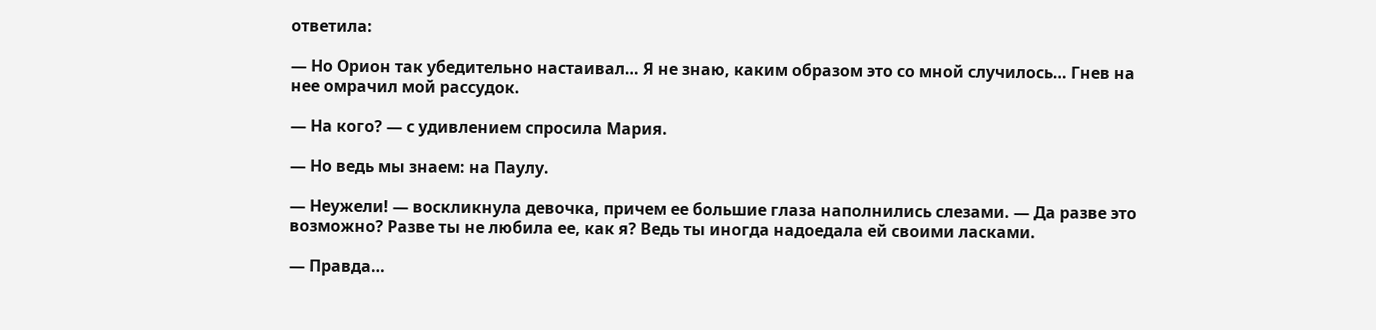ответила:

— Но Орион так убедительно настаивал… Я не знаю, каким образом это со мной случилось… Гнев на нее омрачил мой рассудок.

— На кого? — с удивлением спросила Мария.

— Но ведь мы знаем: на Паулу.

— Неужели! — воскликнула девочка, причем ее большие глаза наполнились слезами. — Да разве это возможно? Разве ты не любила ее, как я? Ведь ты иногда надоедала ей своими ласками.

— Правда…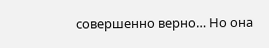совершенно верно… Но она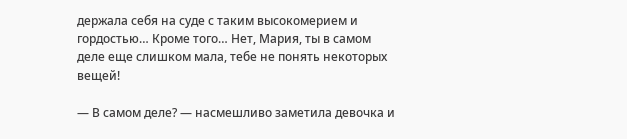держала себя на суде с таким высокомерием и гордостью… Кроме того… Нет, Мария, ты в самом деле еще слишком мала, тебе не понять некоторых вещей!

— В самом деле? — насмешливо заметила девочка и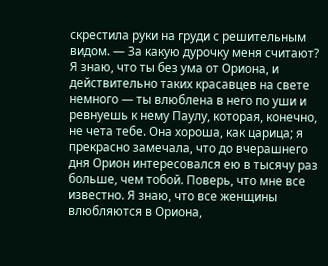скрестила руки на груди с решительным видом. — За какую дурочку меня считают? Я знаю, что ты без ума от Ориона, и действительно таких красавцев на свете немного — ты влюблена в него по уши и ревнуешь к нему Паулу, которая, конечно, не чета тебе. Она хороша, как царица; я прекрасно замечала, что до вчерашнего дня Орион интересовался ею в тысячу раз больше, чем тобой. Поверь, что мне все известно. Я знаю, что все женщины влюбляются в Ориона,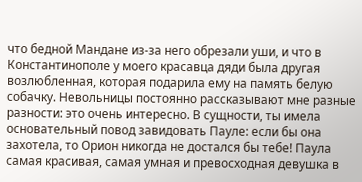что бедной Мандане из-за него обрезали уши, и что в Константинополе у моего красавца дяди была другая возлюбленная, которая подарила ему на память белую собачку. Невольницы постоянно рассказывают мне разные разности: это очень интересно. В сущности, ты имела основательный повод завидовать Пауле: если бы она захотела, то Орион никогда не достался бы тебе! Паула самая красивая, самая умная и превосходная девушка в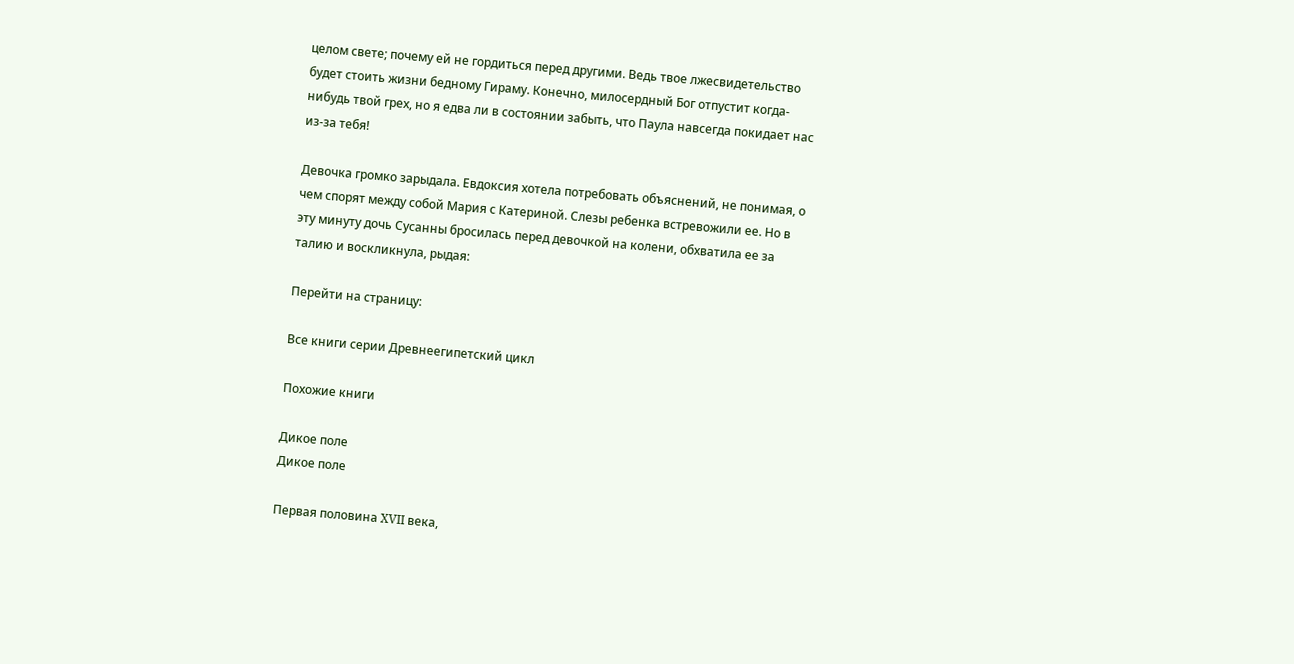целом свете; почему ей не гордиться перед другими. Ведь твое лжесвидетельство будет стоить жизни бедному Гираму. Конечно, милосердный Бог отпустит когда-нибудь твой грех, но я едва ли в состоянии забыть, что Паула навсегда покидает нас из-за тебя!

Девочка громко зарыдала. Евдоксия хотела потребовать объяснений, не понимая, о чем спорят между собой Мария с Катериной. Слезы ребенка встревожили ее. Но в эту минуту дочь Сусанны бросилась перед девочкой на колени, обхватила ее за талию и воскликнула, рыдая:

Перейти на страницу:

Все книги серии Древнеегипетский цикл

Похожие книги

Дикое поле
Дикое поле

Первая половина XVII века,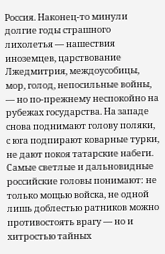Россия. Наконец-то минули долгие годы страшного лихолетья — нашествия иноземцев, царствование Лжедмитрия, междоусобицы, мор, голод, непосильные войны, — но по-прежнему неспокойно на рубежах государства. На западе снова поднимают голову поляки, с юга подпирают коварные турки, не дают покоя татарские набеги. Самые светлые и дальновидные российские головы понимают: не только мощью войска, не одной лишь доблестью ратников можно противостоять врагу — но и хитростью тайных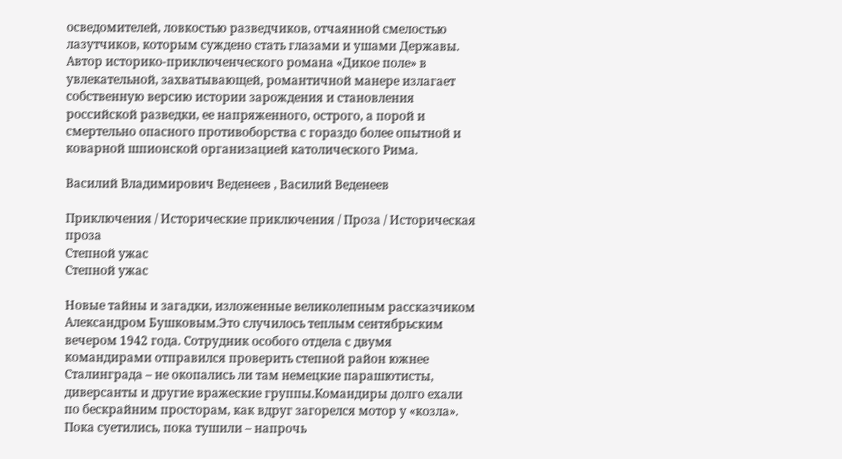осведомителей, ловкостью разведчиков, отчаянной смелостью лазутчиков, которым суждено стать глазами и ушами Державы. Автор историко-приключенческого романа «Дикое поле» в увлекательной, захватывающей, романтичной манере излагает собственную версию истории зарождения и становления российской разведки, ее напряженного, острого, а порой и смертельно опасного противоборства с гораздо более опытной и коварной шпионской организацией католического Рима.

Василий Владимирович Веденеев , Василий Веденеев

Приключения / Исторические приключения / Проза / Историческая проза
Степной ужас
Степной ужас

Новые тайны и загадки, изложенные великолепным рассказчиком Александром Бушковым.Это случилось теплым сентябрьским вечером 1942 года. Сотрудник особого отдела с двумя командирами отправился проверить степной район южнее Сталинграда – не окопались ли там немецкие парашютисты, диверсанты и другие вражеские группы.Командиры долго ехали по бескрайним просторам, как вдруг загорелся мотор у «козла». Пока суетились, пока тушили – напрочь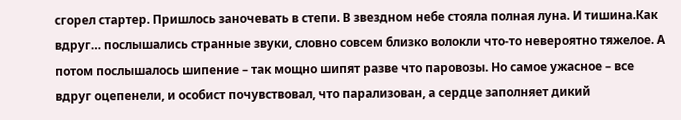сгорел стартер. Пришлось заночевать в степи. В звездном небе стояла полная луна. И тишина.Как вдруг… послышались странные звуки, словно совсем близко волокли что-то невероятно тяжелое. А потом послышалось шипение – так мощно шипят разве что паровозы. Но самое ужасное – все вдруг оцепенели, и особист почувствовал, что парализован, а сердце заполняет дикий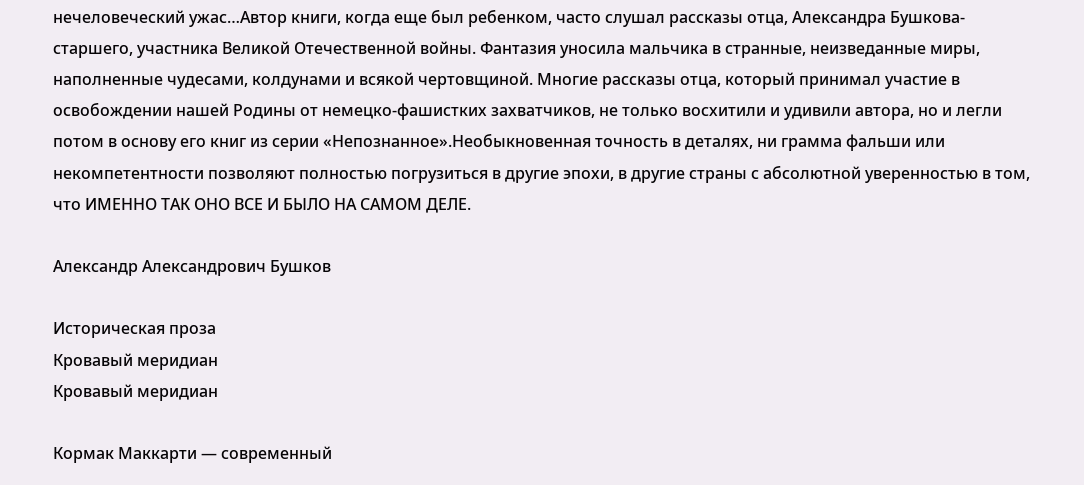нечеловеческий ужас…Автор книги, когда еще был ребенком, часто слушал рассказы отца, Александра Бушкова-старшего, участника Великой Отечественной войны. Фантазия уносила мальчика в странные, неизведанные миры, наполненные чудесами, колдунами и всякой чертовщиной. Многие рассказы отца, который принимал участие в освобождении нашей Родины от немецко-фашистких захватчиков, не только восхитили и удивили автора, но и легли потом в основу его книг из серии «Непознанное».Необыкновенная точность в деталях, ни грамма фальши или некомпетентности позволяют полностью погрузиться в другие эпохи, в другие страны с абсолютной уверенностью в том, что ИМЕННО ТАК ОНО ВСЕ И БЫЛО НА САМОМ ДЕЛЕ.

Александр Александрович Бушков

Историческая проза
Кровавый меридиан
Кровавый меридиан

Кормак Маккарти — современный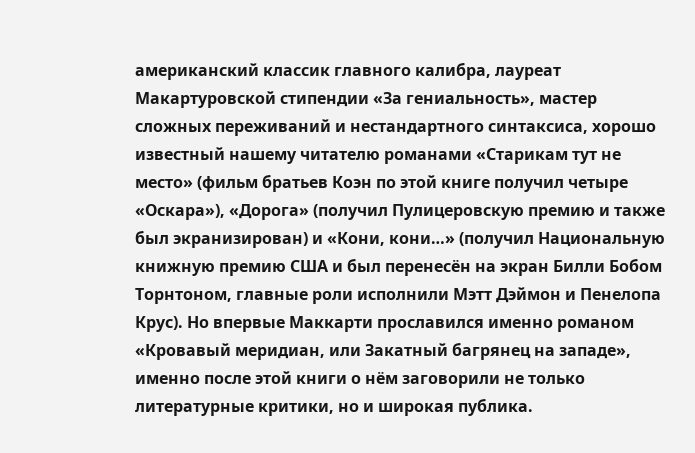американский классик главного калибра, лауреат Макартуровской стипендии «За гениальность», мастер сложных переживаний и нестандартного синтаксиса, хорошо известный нашему читателю романами «Старикам тут не место» (фильм братьев Коэн по этой книге получил четыре «Оскара»), «Дорога» (получил Пулицеровскую премию и также был экранизирован) и «Кони, кони…» (получил Национальную книжную премию США и был перенесён на экран Билли Бобом Торнтоном, главные роли исполнили Мэтт Дэймон и Пенелопа Крус). Но впервые Маккарти прославился именно романом «Кровавый меридиан, или Закатный багрянец на западе», именно после этой книги о нём заговорили не только литературные критики, но и широкая публика.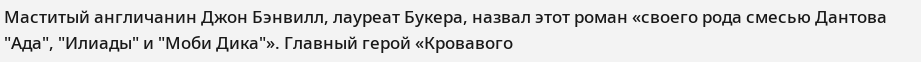Маститый англичанин Джон Бэнвилл, лауреат Букера, назвал этот роман «своего рода смесью Дантова "Ада", "Илиады" и "Моби Дика"». Главный герой «Кровавого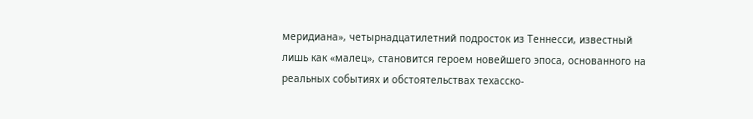меридиана», четырнадцатилетний подросток из Теннесси, известный лишь как «малец», становится героем новейшего эпоса, основанного на реальных событиях и обстоятельствах техасско-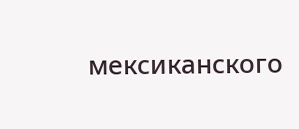мексиканского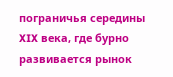пограничья середины XIX века, где бурно развивается рынок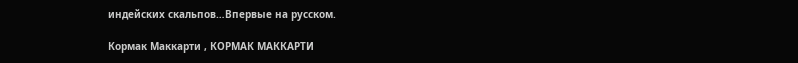индейских скальпов…Впервые на русском.

Кормак Маккарти , КОРМАК МАККАРТИ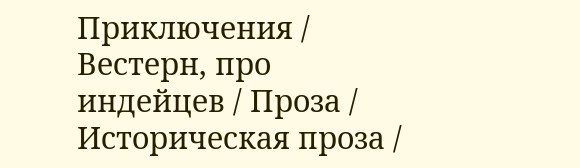Приключения / Вестерн, про индейцев / Проза / Историческая проза /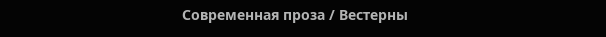Современная проза / Вестерны